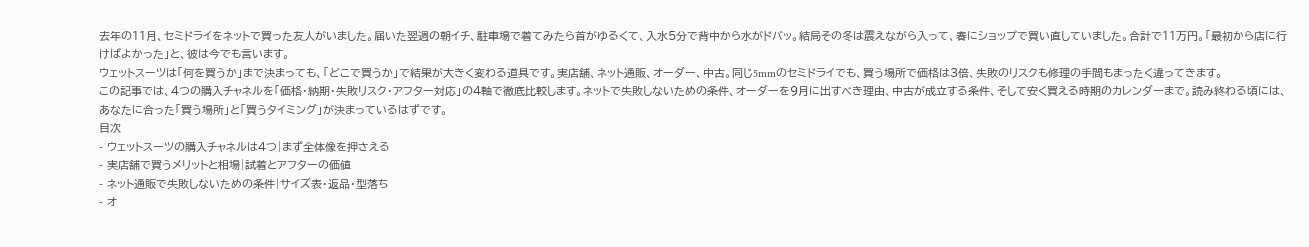去年の11月、セミドライをネットで買った友人がいました。届いた翌週の朝イチ、駐車場で着てみたら首がゆるくて、入水5分で背中から水がドバッ。結局その冬は震えながら入って、春にショップで買い直していました。合計で11万円。「最初から店に行けばよかった」と、彼は今でも言います。
ウェットスーツは「何を買うか」まで決まっても、「どこで買うか」で結果が大きく変わる道具です。実店舗、ネット通販、オーダー、中古。同じ5mmのセミドライでも、買う場所で価格は3倍、失敗のリスクも修理の手間もまったく違ってきます。
この記事では、4つの購入チャネルを「価格・納期・失敗リスク・アフター対応」の4軸で徹底比較します。ネットで失敗しないための条件、オーダーを9月に出すべき理由、中古が成立する条件、そして安く買える時期のカレンダーまで。読み終わる頃には、あなたに合った「買う場所」と「買うタイミング」が決まっているはずです。
目次
- ウェットスーツの購入チャネルは4つ|まず全体像を押さえる
- 実店舗で買うメリットと相場|試着とアフターの価値
- ネット通販で失敗しないための条件|サイズ表・返品・型落ち
- オ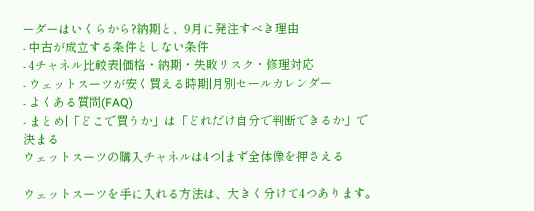ーダーはいくらから?納期と、9月に発注すべき理由
- 中古が成立する条件としない条件
- 4チャネル比較表|価格・納期・失敗リスク・修理対応
- ウェットスーツが安く買える時期|月別セールカレンダー
- よくある質問(FAQ)
- まとめ|「どこで買うか」は「どれだけ自分で判断できるか」で決まる
ウェットスーツの購入チャネルは4つ|まず全体像を押さえる

ウェットスーツを手に入れる方法は、大きく分けて4つあります。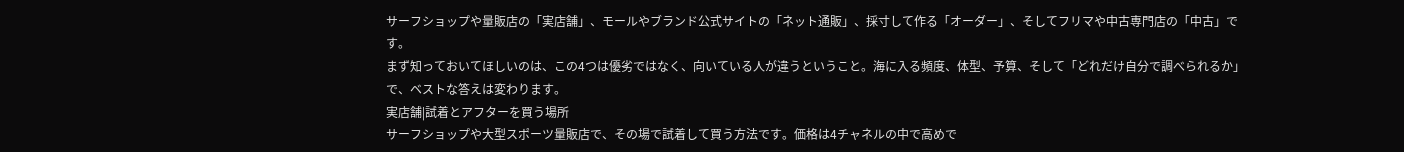サーフショップや量販店の「実店舗」、モールやブランド公式サイトの「ネット通販」、採寸して作る「オーダー」、そしてフリマや中古専門店の「中古」です。
まず知っておいてほしいのは、この4つは優劣ではなく、向いている人が違うということ。海に入る頻度、体型、予算、そして「どれだけ自分で調べられるか」で、ベストな答えは変わります。
実店舗|試着とアフターを買う場所
サーフショップや大型スポーツ量販店で、その場で試着して買う方法です。価格は4チャネルの中で高めで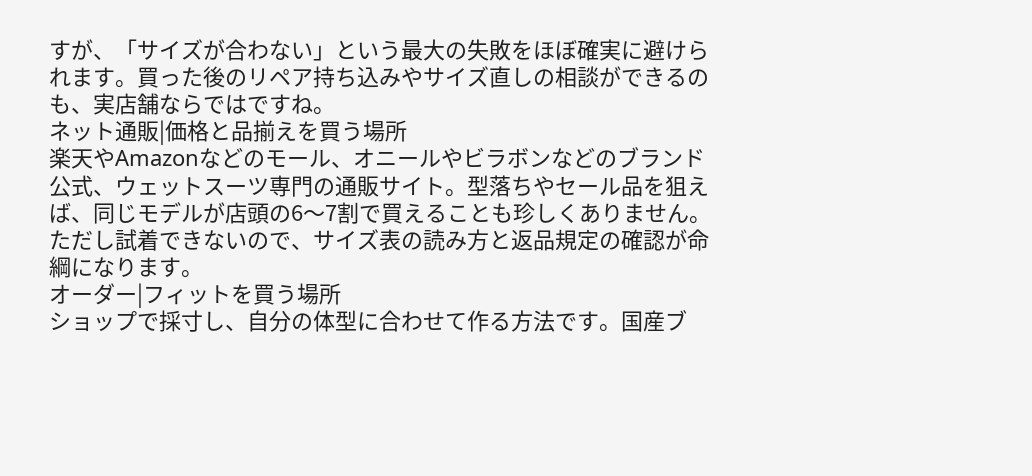すが、「サイズが合わない」という最大の失敗をほぼ確実に避けられます。買った後のリペア持ち込みやサイズ直しの相談ができるのも、実店舗ならではですね。
ネット通販|価格と品揃えを買う場所
楽天やAmazonなどのモール、オニールやビラボンなどのブランド公式、ウェットスーツ専門の通販サイト。型落ちやセール品を狙えば、同じモデルが店頭の6〜7割で買えることも珍しくありません。ただし試着できないので、サイズ表の読み方と返品規定の確認が命綱になります。
オーダー|フィットを買う場所
ショップで採寸し、自分の体型に合わせて作る方法です。国産ブ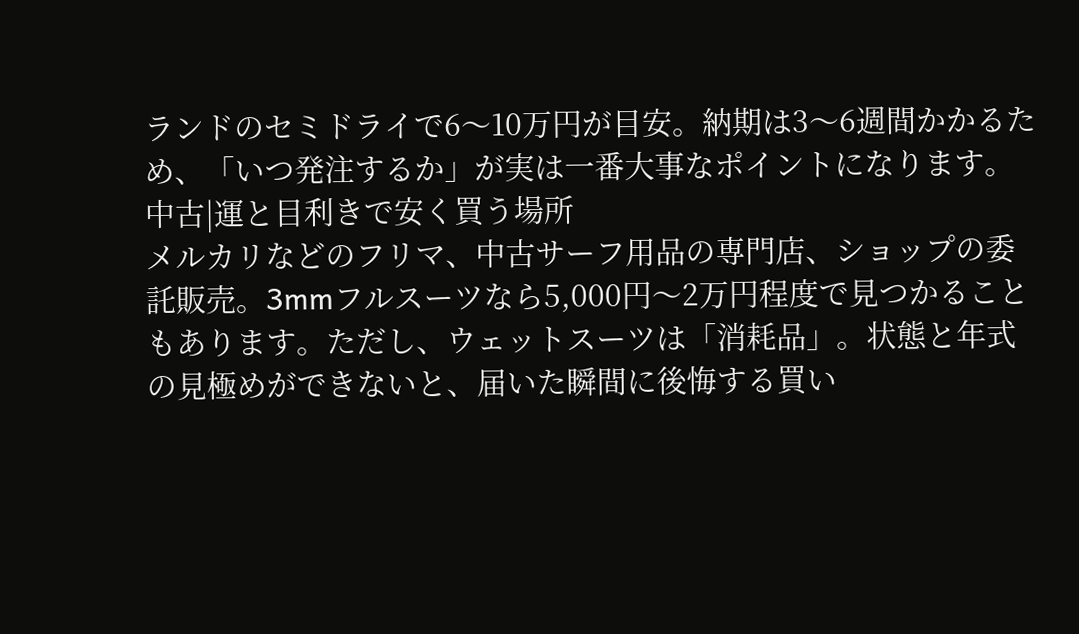ランドのセミドライで6〜10万円が目安。納期は3〜6週間かかるため、「いつ発注するか」が実は一番大事なポイントになります。
中古|運と目利きで安く買う場所
メルカリなどのフリマ、中古サーフ用品の専門店、ショップの委託販売。3mmフルスーツなら5,000円〜2万円程度で見つかることもあります。ただし、ウェットスーツは「消耗品」。状態と年式の見極めができないと、届いた瞬間に後悔する買い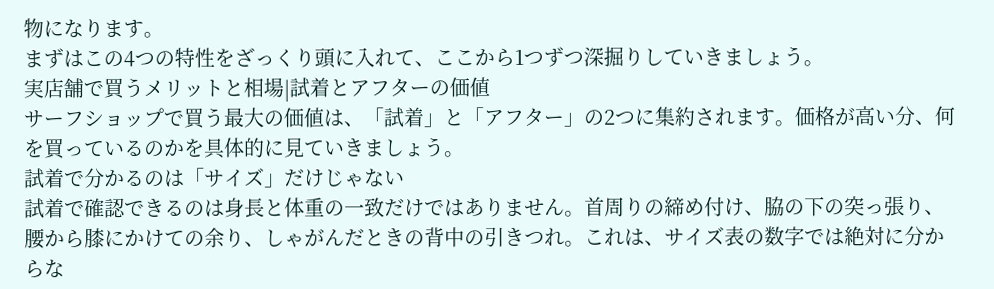物になります。
まずはこの4つの特性をざっくり頭に入れて、ここから1つずつ深掘りしていきましょう。
実店舗で買うメリットと相場|試着とアフターの価値
サーフショップで買う最大の価値は、「試着」と「アフター」の2つに集約されます。価格が高い分、何を買っているのかを具体的に見ていきましょう。
試着で分かるのは「サイズ」だけじゃない
試着で確認できるのは身長と体重の一致だけではありません。首周りの締め付け、脇の下の突っ張り、腰から膝にかけての余り、しゃがんだときの背中の引きつれ。これは、サイズ表の数字では絶対に分からな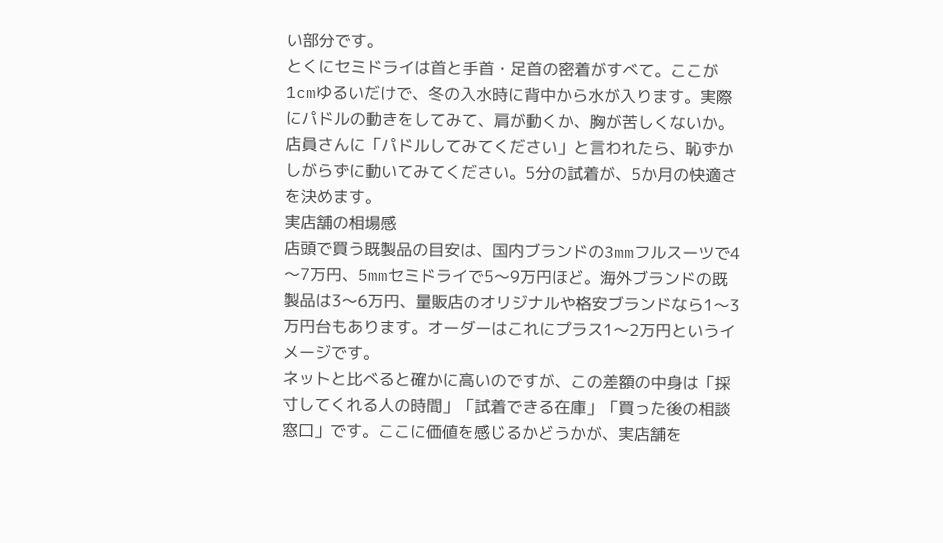い部分です。
とくにセミドライは首と手首・足首の密着がすべて。ここが1cmゆるいだけで、冬の入水時に背中から水が入ります。実際にパドルの動きをしてみて、肩が動くか、胸が苦しくないか。店員さんに「パドルしてみてください」と言われたら、恥ずかしがらずに動いてみてください。5分の試着が、5か月の快適さを決めます。
実店舗の相場感
店頭で買う既製品の目安は、国内ブランドの3mmフルスーツで4〜7万円、5mmセミドライで5〜9万円ほど。海外ブランドの既製品は3〜6万円、量販店のオリジナルや格安ブランドなら1〜3万円台もあります。オーダーはこれにプラス1〜2万円というイメージです。
ネットと比べると確かに高いのですが、この差額の中身は「採寸してくれる人の時間」「試着できる在庫」「買った後の相談窓口」です。ここに価値を感じるかどうかが、実店舗を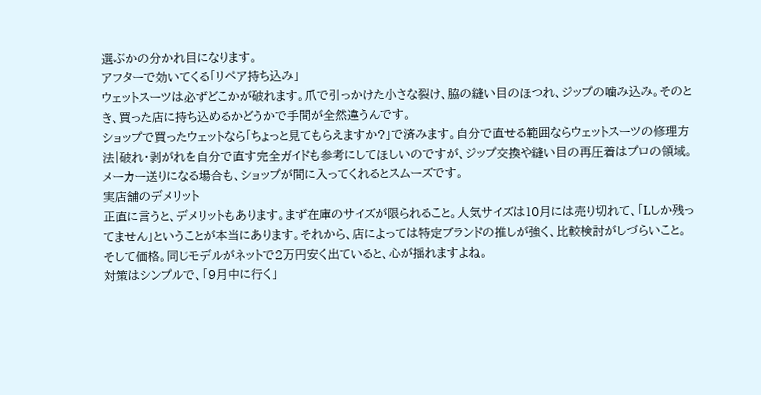選ぶかの分かれ目になります。
アフターで効いてくる「リペア持ち込み」
ウェットスーツは必ずどこかが破れます。爪で引っかけた小さな裂け、脇の縫い目のほつれ、ジップの噛み込み。そのとき、買った店に持ち込めるかどうかで手間が全然違うんです。
ショップで買ったウェットなら「ちょっと見てもらえますか?」で済みます。自分で直せる範囲ならウェットスーツの修理方法|破れ・剥がれを自分で直す完全ガイドも参考にしてほしいのですが、ジップ交換や縫い目の再圧着はプロの領域。メーカー送りになる場合も、ショップが間に入ってくれるとスムーズです。
実店舗のデメリット
正直に言うと、デメリットもあります。まず在庫のサイズが限られること。人気サイズは10月には売り切れて、「Lしか残ってません」ということが本当にあります。それから、店によっては特定ブランドの推しが強く、比較検討がしづらいこと。そして価格。同じモデルがネットで2万円安く出ていると、心が揺れますよね。
対策はシンプルで、「9月中に行く」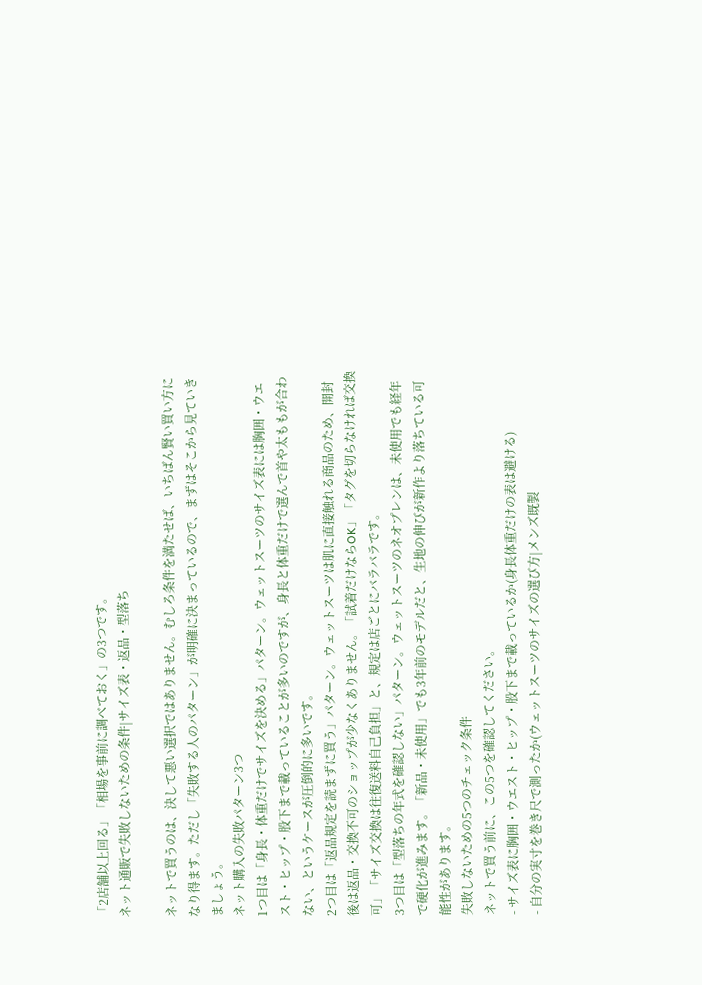「2店舗以上回る」「相場を事前に調べておく」の3つです。
ネット通販で失敗しないための条件|サイズ表・返品・型落ち

ネットで買うのは、決して悪い選択ではありません。むしろ条件を満たせば、いちばん賢い買い方になり得ます。ただし「失敗する人のパターン」が明確に決まっているので、まずはそこから見ていきましょう。
ネット購入の失敗パターン3つ
1つ目は「身長・体重だけでサイズを決める」パターン。ウェットスーツのサイズ表には胸囲・ウエスト・ヒップ・股下まで載っていることが多いのですが、身長と体重だけで選んで首や太ももが合わない、というケースが圧倒的に多いです。
2つ目は「返品規定を読まずに買う」パターン。ウェットスーツは肌に直接触れる商品のため、開封後は返品・交換不可のショップが少なくありません。「試着だけならOK」「タグを切らなければ交換可」「サイズ交換は往復送料自己負担」と、規定は店ごとにバラバラです。
3つ目は「型落ちの年式を確認しない」パターン。ウェットスーツのネオプレンは、未使用でも経年で硬化が進みます。「新品・未使用」でも3年前のモデルだと、生地の伸びが新作より落ちている可能性があります。
失敗しないための5つのチェック条件
ネットで買う前に、この5つを確認してください。
- サイズ表に胸囲・ウエスト・ヒップ・股下まで載っているか(身長体重だけの表は避ける)
- 自分の実寸を巻き尺で測ったか(ウェットスーツのサイズの選び方|メンズ既製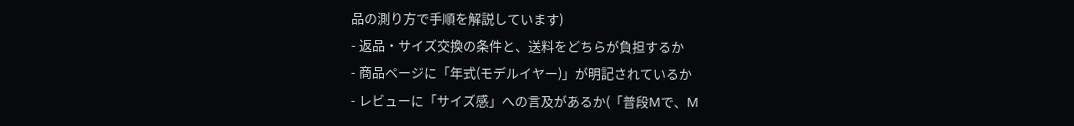品の測り方で手順を解説しています)
- 返品・サイズ交換の条件と、送料をどちらが負担するか
- 商品ページに「年式(モデルイヤー)」が明記されているか
- レビューに「サイズ感」への言及があるか(「普段Mで、M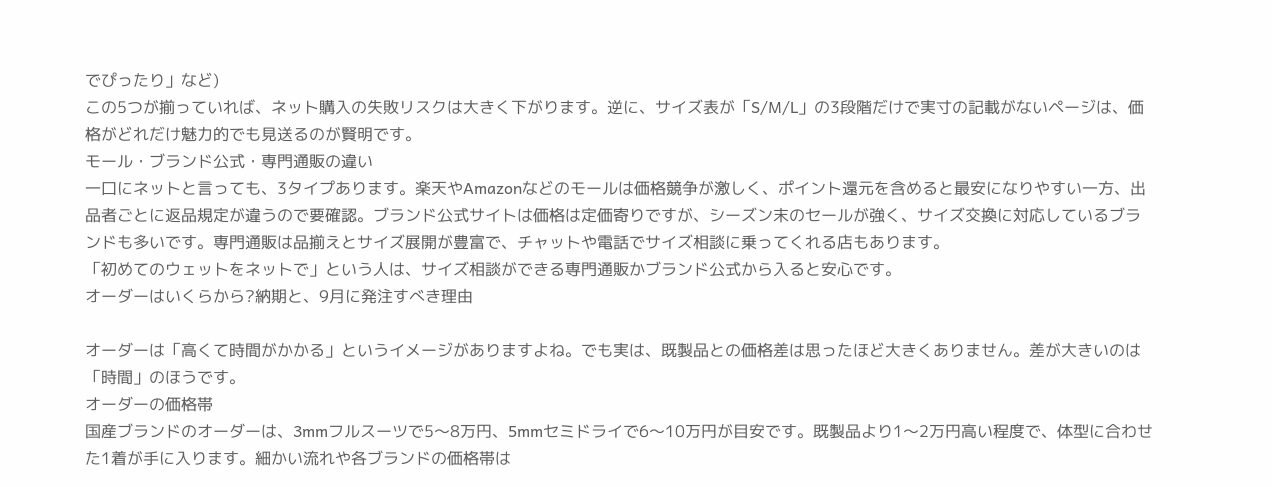でぴったり」など)
この5つが揃っていれば、ネット購入の失敗リスクは大きく下がります。逆に、サイズ表が「S/M/L」の3段階だけで実寸の記載がないページは、価格がどれだけ魅力的でも見送るのが賢明です。
モール・ブランド公式・専門通販の違い
一口にネットと言っても、3タイプあります。楽天やAmazonなどのモールは価格競争が激しく、ポイント還元を含めると最安になりやすい一方、出品者ごとに返品規定が違うので要確認。ブランド公式サイトは価格は定価寄りですが、シーズン末のセールが強く、サイズ交換に対応しているブランドも多いです。専門通販は品揃えとサイズ展開が豊富で、チャットや電話でサイズ相談に乗ってくれる店もあります。
「初めてのウェットをネットで」という人は、サイズ相談ができる専門通販かブランド公式から入ると安心です。
オーダーはいくらから?納期と、9月に発注すべき理由

オーダーは「高くて時間がかかる」というイメージがありますよね。でも実は、既製品との価格差は思ったほど大きくありません。差が大きいのは「時間」のほうです。
オーダーの価格帯
国産ブランドのオーダーは、3mmフルスーツで5〜8万円、5mmセミドライで6〜10万円が目安です。既製品より1〜2万円高い程度で、体型に合わせた1着が手に入ります。細かい流れや各ブランドの価格帯は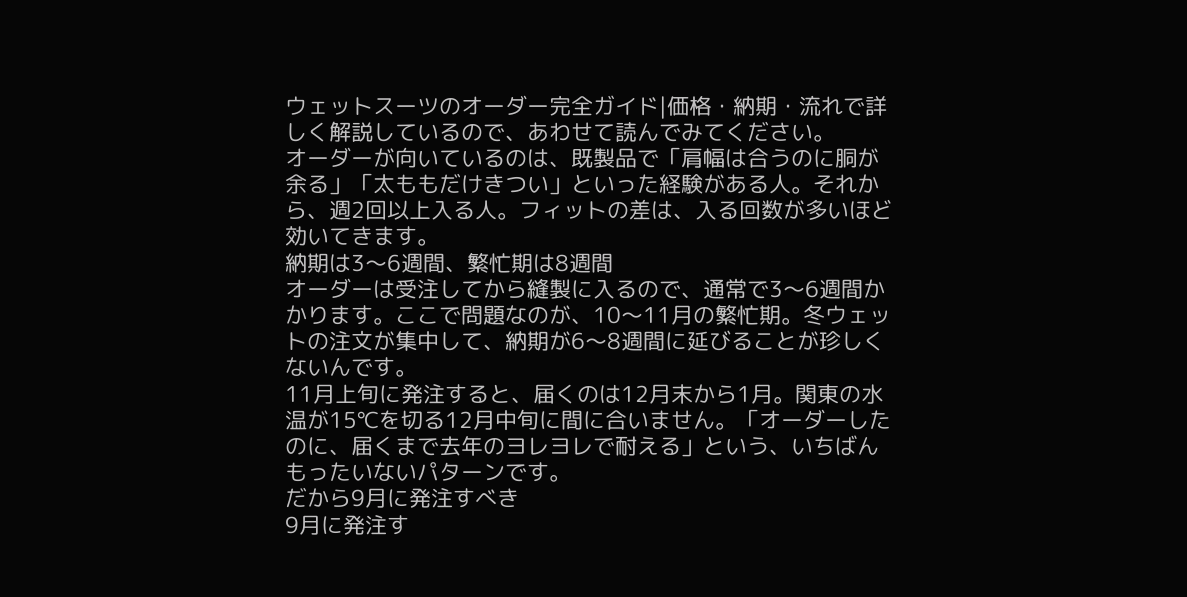ウェットスーツのオーダー完全ガイド|価格・納期・流れで詳しく解説しているので、あわせて読んでみてください。
オーダーが向いているのは、既製品で「肩幅は合うのに胴が余る」「太ももだけきつい」といった経験がある人。それから、週2回以上入る人。フィットの差は、入る回数が多いほど効いてきます。
納期は3〜6週間、繁忙期は8週間
オーダーは受注してから縫製に入るので、通常で3〜6週間かかります。ここで問題なのが、10〜11月の繁忙期。冬ウェットの注文が集中して、納期が6〜8週間に延びることが珍しくないんです。
11月上旬に発注すると、届くのは12月末から1月。関東の水温が15℃を切る12月中旬に間に合いません。「オーダーしたのに、届くまで去年のヨレヨレで耐える」という、いちばんもったいないパターンです。
だから9月に発注すべき
9月に発注す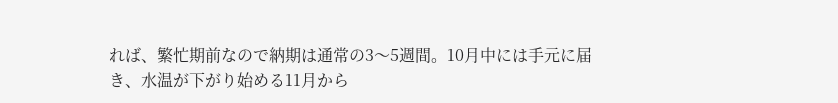れば、繁忙期前なので納期は通常の3〜5週間。10月中には手元に届き、水温が下がり始める11月から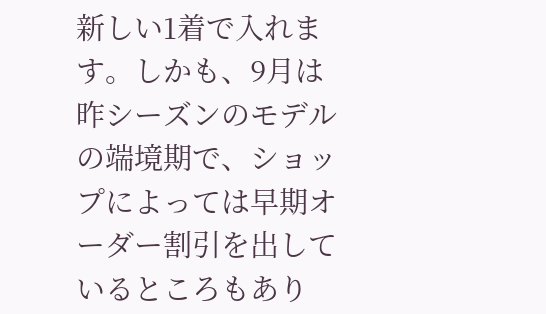新しい1着で入れます。しかも、9月は昨シーズンのモデルの端境期で、ショップによっては早期オーダー割引を出しているところもあり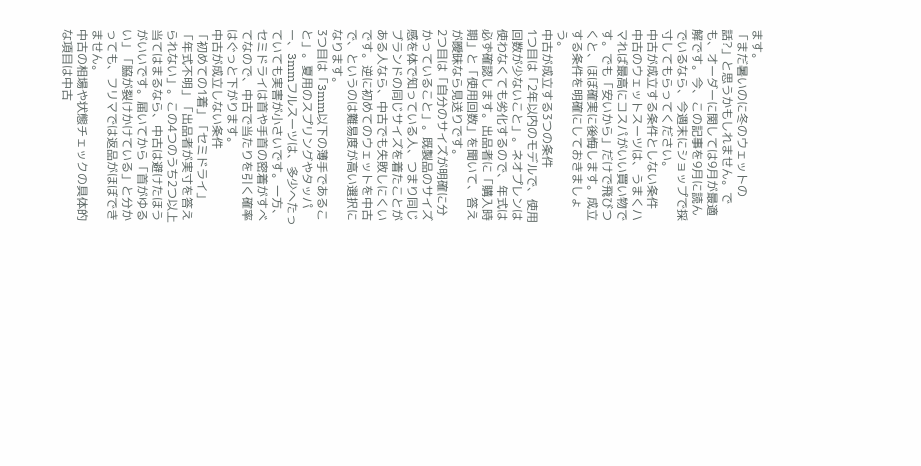ます。
「まだ暑いのに冬のウェットの話?」と思うかもしれません。でも、オーダーに関しては9月が最適解です。今、この記事を9月に読んでいるなら、今週末にショップで採寸してもらってください。
中古が成立する条件としない条件
中古のウェットスーツは、うまくハマれば最高にコスパがいい買い物です。でも「安いから」だけで飛びつくと、ほぼ確実に後悔します。成立する条件を明確にしておきましょう。
中古が成立する3つの条件
1つ目は「2年以内のモデルで、使用回数が少ないこと」。ネオプレンは使わなくても劣化するので、年式は必ず確認します。出品者に「購入時期」と「使用回数」を聞いて、答えが曖昧なら見送りです。
2つ目は「自分のサイズが明確に分かっていること」。既製品のサイズ感を体で知っている人、つまり同じブランドの同じサイズを着たことがある人なら、中古でも失敗しにくいです。逆に初めてのウェットを中古で、というのは難易度が高い選択になります。
3つ目は「3mm以下の薄手であること」。夏用のスプリングやタッパー、3mmフルスーツは、多少へたっていても実害が小さいです。一方、セミドライは首や手首の密着がすべてなので、中古で当たりを引く確率はぐっと下がります。
中古が成立しない条件
「初めての1着」「セミドライ」「年式不明」「出品者が実寸を答えられない」。この4つのうち2つ以上当てはまるなら、中古は避けたほうがいいです。届いてから「首がゆるい」「脇が裂けかけている」と分かっても、フリマでは返品がほぼできません。
中古の相場や状態チェックの具体的な項目は中古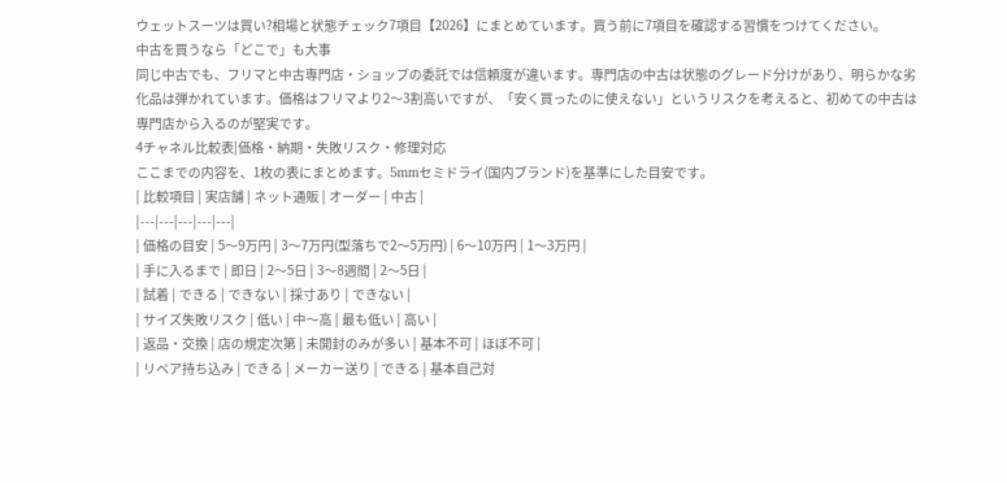ウェットスーツは買い?相場と状態チェック7項目【2026】にまとめています。買う前に7項目を確認する習慣をつけてください。
中古を買うなら「どこで」も大事
同じ中古でも、フリマと中古専門店・ショップの委託では信頼度が違います。専門店の中古は状態のグレード分けがあり、明らかな劣化品は弾かれています。価格はフリマより2〜3割高いですが、「安く買ったのに使えない」というリスクを考えると、初めての中古は専門店から入るのが堅実です。
4チャネル比較表|価格・納期・失敗リスク・修理対応
ここまでの内容を、1枚の表にまとめます。5mmセミドライ(国内ブランド)を基準にした目安です。
| 比較項目 | 実店舗 | ネット通販 | オーダー | 中古 |
|---|---|---|---|---|
| 価格の目安 | 5〜9万円 | 3〜7万円(型落ちで2〜5万円) | 6〜10万円 | 1〜3万円 |
| 手に入るまで | 即日 | 2〜5日 | 3〜8週間 | 2〜5日 |
| 試着 | できる | できない | 採寸あり | できない |
| サイズ失敗リスク | 低い | 中〜高 | 最も低い | 高い |
| 返品・交換 | 店の規定次第 | 未開封のみが多い | 基本不可 | ほぼ不可 |
| リペア持ち込み | できる | メーカー送り | できる | 基本自己対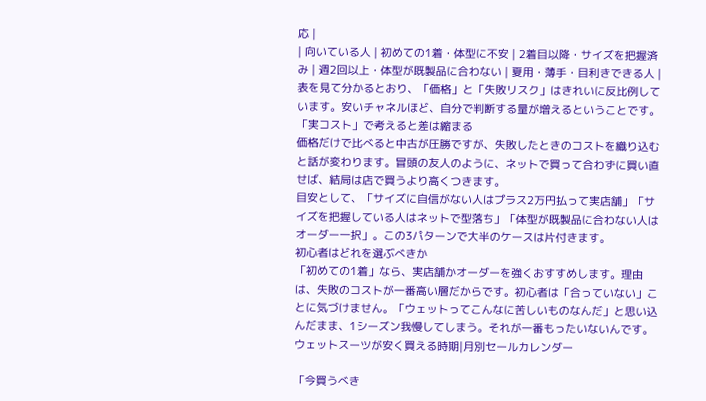応 |
| 向いている人 | 初めての1着・体型に不安 | 2着目以降・サイズを把握済み | 週2回以上・体型が既製品に合わない | 夏用・薄手・目利きできる人 |
表を見て分かるとおり、「価格」と「失敗リスク」はきれいに反比例しています。安いチャネルほど、自分で判断する量が増えるということです。
「実コスト」で考えると差は縮まる
価格だけで比べると中古が圧勝ですが、失敗したときのコストを織り込むと話が変わります。冒頭の友人のように、ネットで買って合わずに買い直せば、結局は店で買うより高くつきます。
目安として、「サイズに自信がない人はプラス2万円払って実店舗」「サイズを把握している人はネットで型落ち」「体型が既製品に合わない人はオーダー一択」。この3パターンで大半のケースは片付きます。
初心者はどれを選ぶべきか
「初めての1着」なら、実店舗かオーダーを強くおすすめします。理由は、失敗のコストが一番高い層だからです。初心者は「合っていない」ことに気づけません。「ウェットってこんなに苦しいものなんだ」と思い込んだまま、1シーズン我慢してしまう。それが一番もったいないんです。
ウェットスーツが安く買える時期|月別セールカレンダー

「今買うべき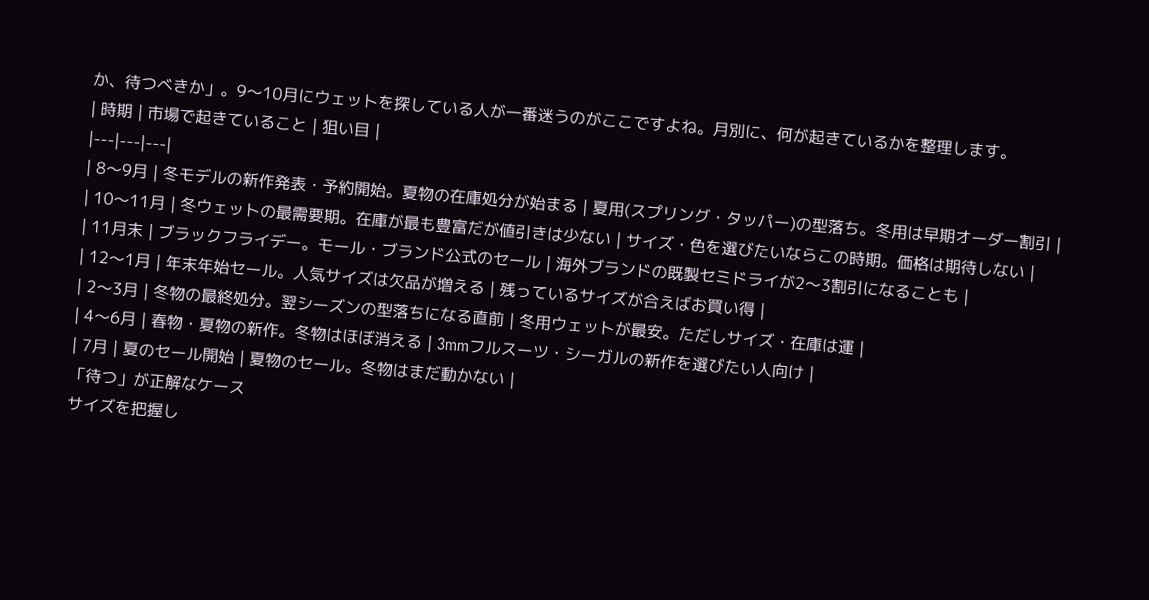か、待つべきか」。9〜10月にウェットを探している人が一番迷うのがここですよね。月別に、何が起きているかを整理します。
| 時期 | 市場で起きていること | 狙い目 |
|---|---|---|
| 8〜9月 | 冬モデルの新作発表・予約開始。夏物の在庫処分が始まる | 夏用(スプリング・タッパー)の型落ち。冬用は早期オーダー割引 |
| 10〜11月 | 冬ウェットの最需要期。在庫が最も豊富だが値引きは少ない | サイズ・色を選びたいならこの時期。価格は期待しない |
| 11月末 | ブラックフライデー。モール・ブランド公式のセール | 海外ブランドの既製セミドライが2〜3割引になることも |
| 12〜1月 | 年末年始セール。人気サイズは欠品が増える | 残っているサイズが合えばお買い得 |
| 2〜3月 | 冬物の最終処分。翌シーズンの型落ちになる直前 | 冬用ウェットが最安。ただしサイズ・在庫は運 |
| 4〜6月 | 春物・夏物の新作。冬物はほぼ消える | 3mmフルスーツ・シーガルの新作を選びたい人向け |
| 7月 | 夏のセール開始 | 夏物のセール。冬物はまだ動かない |
「待つ」が正解なケース
サイズを把握し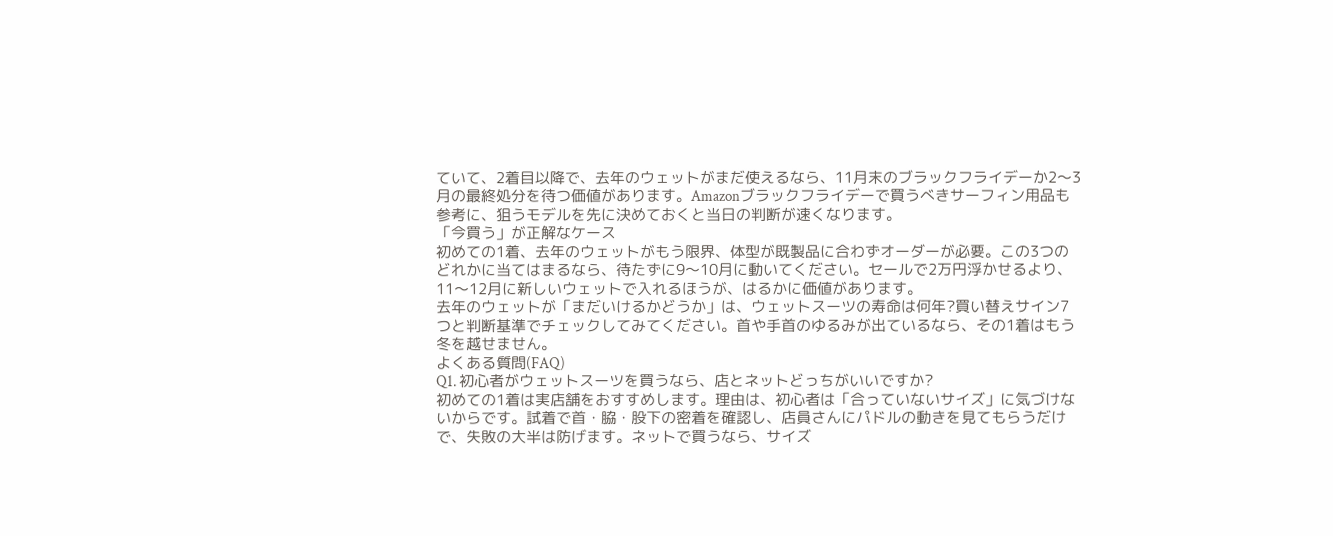ていて、2着目以降で、去年のウェットがまだ使えるなら、11月末のブラックフライデーか2〜3月の最終処分を待つ価値があります。Amazonブラックフライデーで買うべきサーフィン用品も参考に、狙うモデルを先に決めておくと当日の判断が速くなります。
「今買う」が正解なケース
初めての1着、去年のウェットがもう限界、体型が既製品に合わずオーダーが必要。この3つのどれかに当てはまるなら、待たずに9〜10月に動いてください。セールで2万円浮かせるより、11〜12月に新しいウェットで入れるほうが、はるかに価値があります。
去年のウェットが「まだいけるかどうか」は、ウェットスーツの寿命は何年?買い替えサイン7つと判断基準でチェックしてみてください。首や手首のゆるみが出ているなら、その1着はもう冬を越せません。
よくある質問(FAQ)
Q1. 初心者がウェットスーツを買うなら、店とネットどっちがいいですか?
初めての1着は実店舗をおすすめします。理由は、初心者は「合っていないサイズ」に気づけないからです。試着で首・脇・股下の密着を確認し、店員さんにパドルの動きを見てもらうだけで、失敗の大半は防げます。ネットで買うなら、サイズ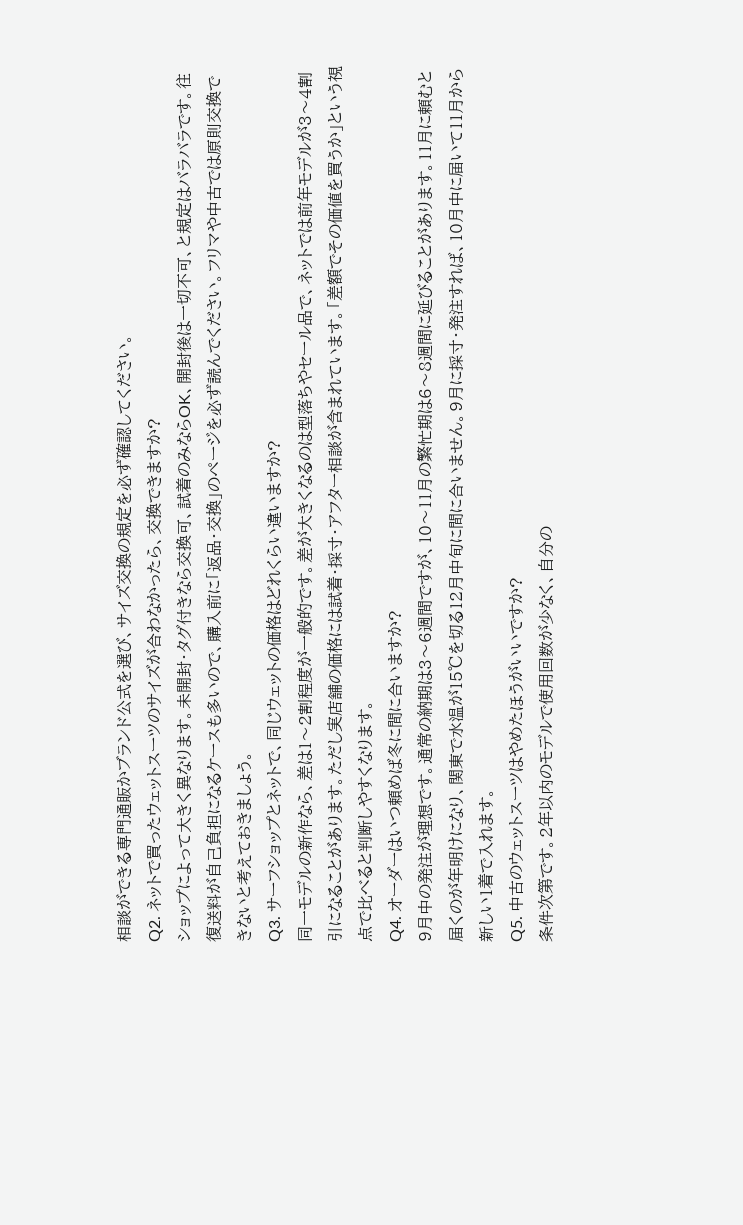相談ができる専門通販かブランド公式を選び、サイズ交換の規定を必ず確認してください。
Q2. ネットで買ったウェットスーツのサイズが合わなかったら、交換できますか?
ショップによって大きく異なります。未開封・タグ付きなら交換可、試着のみならOK、開封後は一切不可、と規定はバラバラです。往復送料が自己負担になるケースも多いので、購入前に「返品・交換」のページを必ず読んでください。フリマや中古では原則交換できないと考えておきましょう。
Q3. サーフショップとネットで、同じウェットの価格はどれくらい違いますか?
同一モデルの新作なら、差は1〜2割程度が一般的です。差が大きくなるのは型落ちやセール品で、ネットでは前年モデルが3〜4割引になることがあります。ただし実店舗の価格には試着・採寸・アフター相談が含まれています。「差額でその価値を買うか」という視点で比べると判断しやすくなります。
Q4. オーダーはいつ頼めば冬に間に合いますか?
9月中の発注が理想です。通常の納期は3〜6週間ですが、10〜11月の繁忙期は6〜8週間に延びることがあります。11月に頼むと届くのが年明けになり、関東で水温が15℃を切る12月中旬に間に合いません。9月に採寸・発注すれば、10月中に届いて11月から新しい1着で入れます。
Q5. 中古のウェットスーツはやめたほうがいいですか?
条件次第です。2年以内のモデルで使用回数が少なく、自分の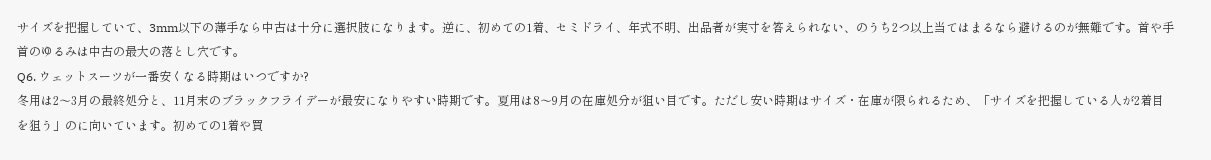サイズを把握していて、3mm以下の薄手なら中古は十分に選択肢になります。逆に、初めての1着、セミドライ、年式不明、出品者が実寸を答えられない、のうち2つ以上当てはまるなら避けるのが無難です。首や手首のゆるみは中古の最大の落とし穴です。
Q6. ウェットスーツが一番安くなる時期はいつですか?
冬用は2〜3月の最終処分と、11月末のブラックフライデーが最安になりやすい時期です。夏用は8〜9月の在庫処分が狙い目です。ただし安い時期はサイズ・在庫が限られるため、「サイズを把握している人が2着目を狙う」のに向いています。初めての1着や買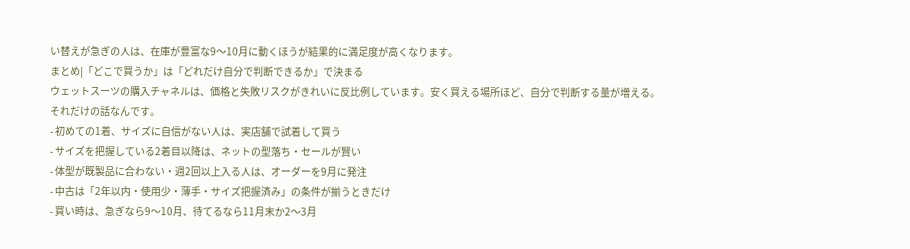い替えが急ぎの人は、在庫が豊富な9〜10月に動くほうが結果的に満足度が高くなります。
まとめ|「どこで買うか」は「どれだけ自分で判断できるか」で決まる
ウェットスーツの購入チャネルは、価格と失敗リスクがきれいに反比例しています。安く買える場所ほど、自分で判断する量が増える。それだけの話なんです。
- 初めての1着、サイズに自信がない人は、実店舗で試着して買う
- サイズを把握している2着目以降は、ネットの型落ち・セールが賢い
- 体型が既製品に合わない・週2回以上入る人は、オーダーを9月に発注
- 中古は「2年以内・使用少・薄手・サイズ把握済み」の条件が揃うときだけ
- 買い時は、急ぎなら9〜10月、待てるなら11月末か2〜3月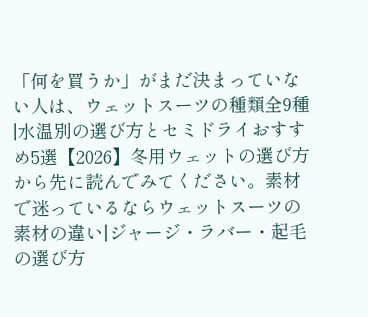「何を買うか」がまだ決まっていない人は、ウェットスーツの種類全9種|水温別の選び方とセミドライおすすめ5選【2026】冬用ウェットの選び方から先に読んでみてください。素材で迷っているならウェットスーツの素材の違い|ジャージ・ラバー・起毛の選び方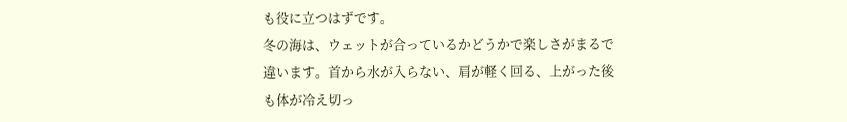も役に立つはずです。
冬の海は、ウェットが合っているかどうかで楽しさがまるで違います。首から水が入らない、肩が軽く回る、上がった後も体が冷え切っ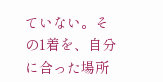ていない。その1着を、自分に合った場所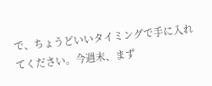で、ちょうどいいタイミングで手に入れてください。今週末、まず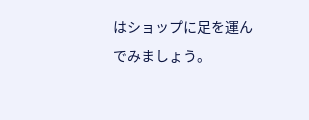はショップに足を運んでみましょう。